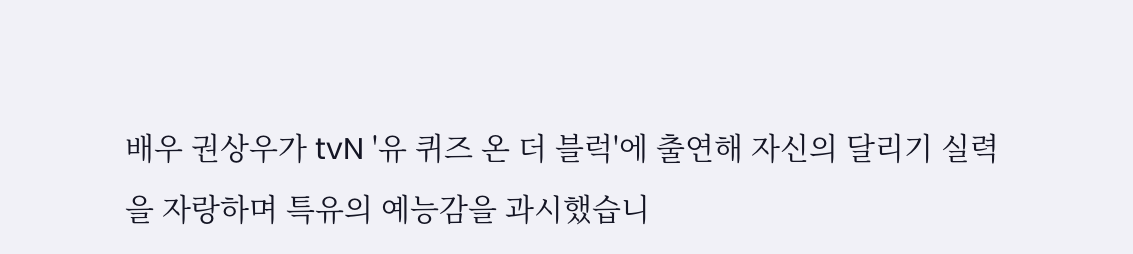배우 권상우가 tvN '유 퀴즈 온 더 블럭'에 출연해 자신의 달리기 실력을 자랑하며 특유의 예능감을 과시했습니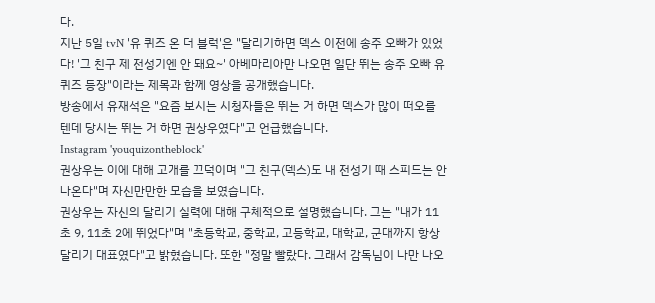다.
지난 5일 tvN '유 퀴즈 온 더 블럭'은 "달리기하면 덱스 이전에 송주 오빠가 있었다! '그 친구 제 전성기엔 안 돼요~' 아베마리아만 나오면 일단 뛰는 송주 오빠 유퀴즈 등장"이라는 제목과 함께 영상을 공개했습니다.
방송에서 유재석은 "요즘 보시는 시청자들은 뛰는 거 하면 덱스가 많이 떠오를 텐데 당시는 뛰는 거 하면 권상우였다"고 언급했습니다.
Instagram 'youquizontheblock'
권상우는 이에 대해 고개를 끄덕이며 "그 친구(덱스)도 내 전성기 때 스피드는 안 나온다"며 자신만만한 모습을 보였습니다.
권상우는 자신의 달리기 실력에 대해 구체적으로 설명했습니다. 그는 "내가 11초 9, 11초 2에 뛰었다"며 "초등학교, 중학교, 고등학교, 대학교, 군대까지 항상 달리기 대표였다"고 밝혔습니다. 또한 "정말 빨랐다. 그래서 감독님이 나만 나오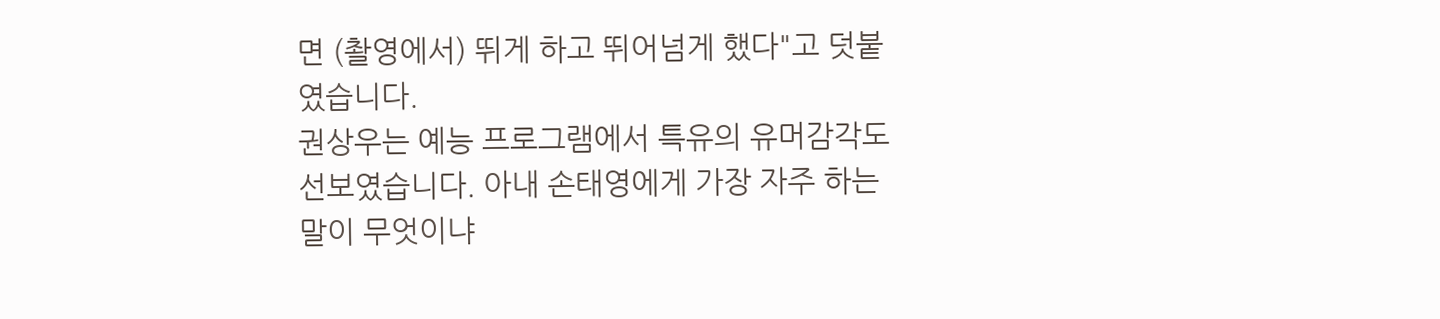면 (촬영에서) 뛰게 하고 뛰어넘게 했다"고 덧붙였습니다.
권상우는 예능 프로그램에서 특유의 유머감각도 선보였습니다. 아내 손태영에게 가장 자주 하는 말이 무엇이냐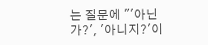는 질문에 "'아닌가?', '아니지?'이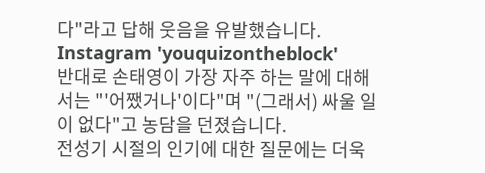다"라고 답해 웃음을 유발했습니다.
Instagram 'youquizontheblock'
반대로 손태영이 가장 자주 하는 말에 대해서는 "'어쨌거나'이다"며 "(그래서) 싸울 일이 없다"고 농담을 던졌습니다.
전성기 시절의 인기에 대한 질문에는 더욱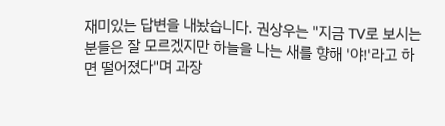재미있는 답변을 내놨습니다. 권상우는 "지금 TV로 보시는 분들은 잘 모르겠지만 하늘을 나는 새를 향해 '야!'라고 하면 떨어졌다"며 과장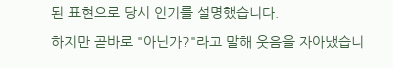된 표현으로 당시 인기를 설명했습니다.
하지만 곧바로 "아닌가?"라고 말해 웃음을 자아냈습니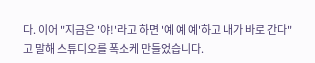다. 이어 "지금은 '야!'라고 하면 '예 예 예'하고 내가 바로 간다"고 말해 스튜디오를 폭소케 만들었습니다.